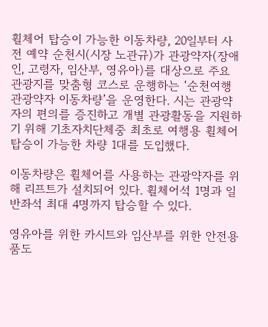휠체어 탑승이 가능한 이동차량, 20일부터 사전 예약 순천시(시장 노관규)가 관광약자(장애인, 고령자, 임산부, 영유아)를 대상으로 주요 관광지를 맞춤형 코스로 운행하는 ‘순천여행 관광약자 이동차량’을 운영한다. 시는 관광약자의 편의를 증진하고 개별 관광활동을 지원하기 위해 기초자치단체중 최초로 여행용 휠체어 탑승이 가능한 차량 1대를 도입했다.

이동차량은 휠체어를 사용하는 관광약자를 위해 리프트가 설치되어 있다. 휠체어석 1명과 일반좌석 최대 4명까지 탑승할 수 있다.

영유아를 위한 카시트와 임산부를 위한 안전용품도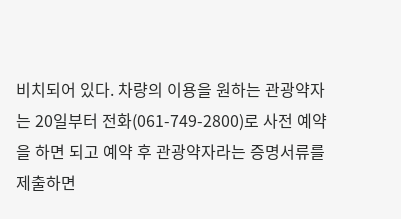비치되어 있다. 차량의 이용을 원하는 관광약자는 20일부터 전화(061-749-2800)로 사전 예약을 하면 되고 예약 후 관광약자라는 증명서류를 제출하면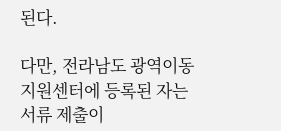된다.

다만, 전라남도 광역이동지원센터에 등록된 자는 서류 제출이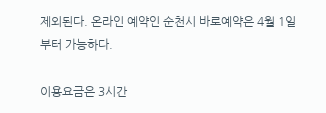제외된다. 온라인 예약인 순천시 바로예약은 4월 1일부터 가능하다.

이용요금은 3시간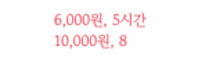6,000원, 5시간 10,000원, 8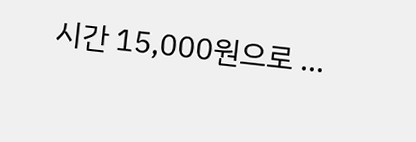시간 15,000원으로 ...